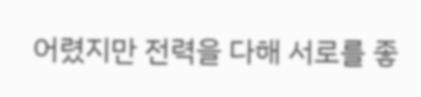어렸지만 전력을 다해 서로를 좋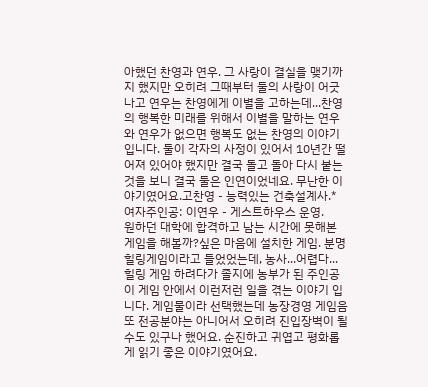아했던 찬영과 연우. 그 사랑이 결실을 맺기까지 했지만 오히려 그때부터 둘의 사랑이 어긋나고 연우는 찬영에게 이별을 고하는데...찬영의 행복한 미래를 위해서 이별을 말하는 연우와 연우가 없으면 행복도 없는 찬영의 이야기 입니다. 둘이 각자의 사정이 있어서 10년간 떨어져 있어야 했지만 결국 돌고 돌아 다시 붙는 것을 보니 결국 둘은 인연이었네요. 무난한 이야기였어요.고찬영 - 능력있는 건축설계사.* 여자주인공: 이연우 - 게스트하우스 운영.
원하던 대학에 합격하고 남는 시간에 못해본 게임을 해볼까?싶은 마음에 설치한 게임. 분명 힐링게임이라고 들었었는데, 농사...어렵다...힐링 게임 하려다가 졸지에 농부가 된 주인공이 게임 안에서 이런저런 일을 겪는 이야기 입니다. 게임물이라 선택했는데 농장경영 게임음 또 전공분야는 아니어서 오히려 진입장벽이 될 수도 있구나 했어요. 순진하고 귀엽고 평화롭게 읽기 좋은 이야기였어요.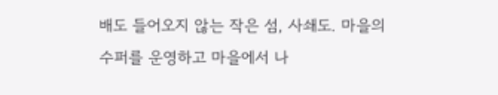배도 들어오지 않는 작은 섬, 사쇄도. 마을의 수퍼를 운영하고 마을에서 나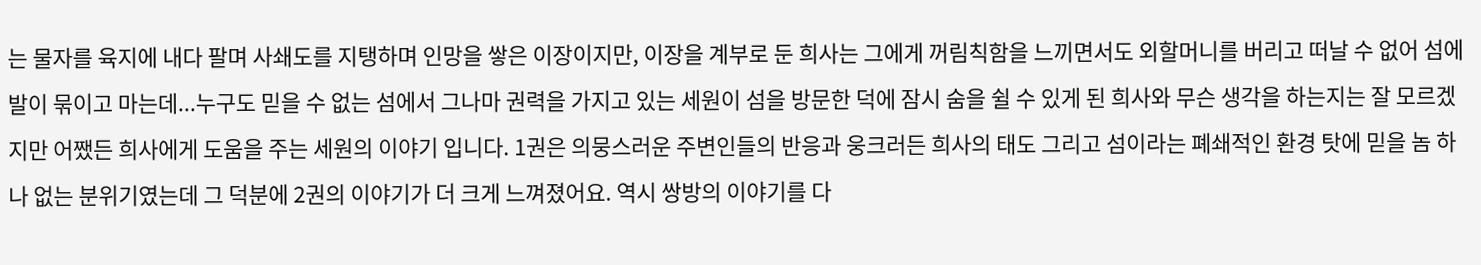는 물자를 육지에 내다 팔며 사쇄도를 지탱하며 인망을 쌓은 이장이지만, 이장을 계부로 둔 희사는 그에게 꺼림칙함을 느끼면서도 외할머니를 버리고 떠날 수 없어 섬에 발이 묶이고 마는데...누구도 믿을 수 없는 섬에서 그나마 권력을 가지고 있는 세원이 섬을 방문한 덕에 잠시 숨을 쉴 수 있게 된 희사와 무슨 생각을 하는지는 잘 모르겠지만 어쨌든 희사에게 도움을 주는 세원의 이야기 입니다. 1권은 의뭉스러운 주변인들의 반응과 웅크러든 희사의 태도 그리고 섬이라는 폐쇄적인 환경 탓에 믿을 놈 하나 없는 분위기였는데 그 덕분에 2권의 이야기가 더 크게 느껴졌어요. 역시 쌍방의 이야기를 다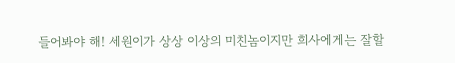들어봐야 해! 세원이가 상상 이상의 미친놈이지만 희사에게는 잘할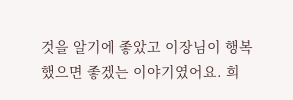것을 알기에 좋았고 이장님이 행복했으면 좋겠는 이야기였어요. 희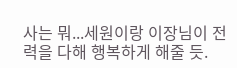사는 뭐...세원이랑 이장님이 전력을 다해 행복하게 해줄 듯.